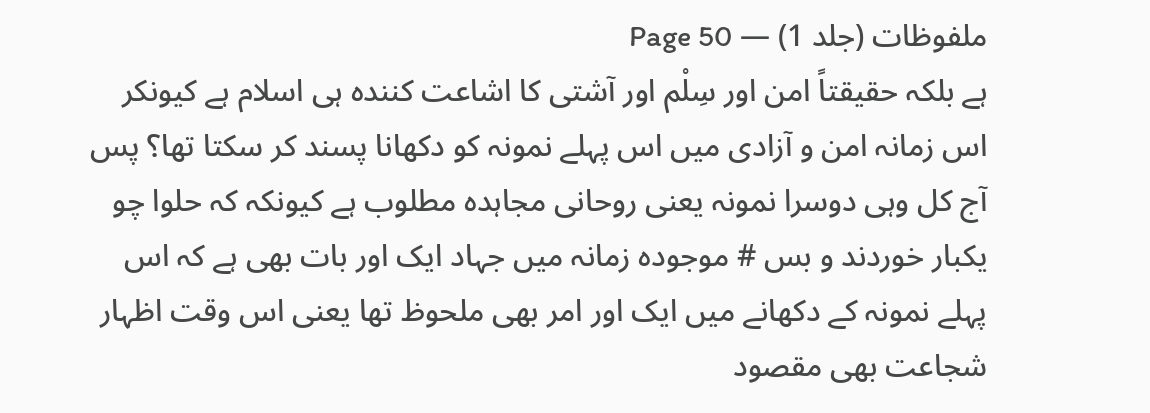ملفوظات (جلد 1) — Page 50
ہے بلکہ حقیقتاً امن اور سِلْم اور آشتی کا اشاعت کنندہ ہی اسلام ہے کیونکر اس زمانہ امن و آزادی میں اس پہلے نمونہ کو دکھانا پسند کر سکتا تھا؟ پس آج کل وہی دوسرا نمونہ یعنی روحانی مجاہدہ مطلوب ہے کیونکہ کہ حلوا چو یکبار خوردند و بس # موجودہ زمانہ میں جہاد ایک اور بات بھی ہے کہ اس پہلے نمونہ کے دکھانے میں ایک اور امر بھی ملحوظ تھا یعنی اس وقت اظہار شجاعت بھی مقصود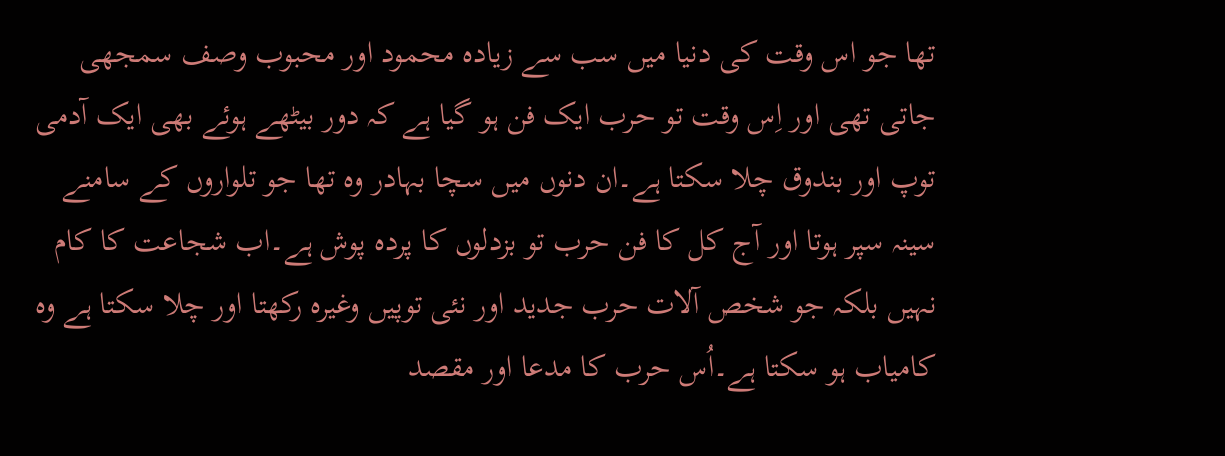تھا جو اس وقت کی دنیا میں سب سے زیادہ محمود اور محبوب وصف سمجھی جاتی تھی اور اِس وقت تو حرب ایک فن ہو گیا ہے کہ دور بیٹھے ہوئے بھی ایک آدمی توپ اور بندوق چلا سکتا ہے۔ان دنوں میں سچا بہادر وہ تھا جو تلواروں کے سامنے سینہ سپر ہوتا اور آج کل کا فن حرب تو بزدلوں کا پردہ پوش ہے۔اب شجاعت کا کام نہیں بلکہ جو شخص آلات حرب جدید اور نئی توپیں وغیرہ رکھتا اور چلا سکتا ہے وہ کامیاب ہو سکتا ہے۔اُس حرب کا مدعا اور مقصد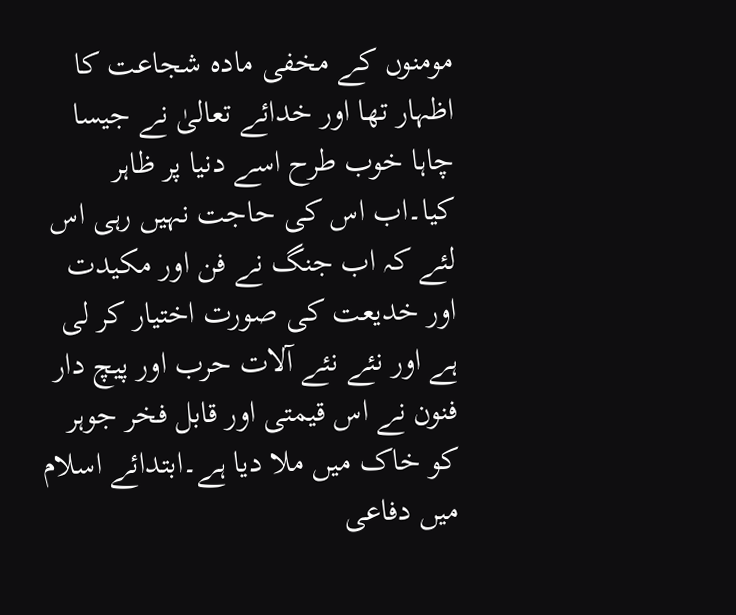مومنوں کے مخفی مادہ شجاعت کا اظہار تھا اور خدائے تعالیٰ نے جیسا چاہا خوب طرح اسے دنیا پر ظاہر کیا۔اب اس کی حاجت نہیں رہی اس لئے کہ اب جنگ نے فن اور مکیدت اور خدیعت کی صورت اختیار کر لی ہے اور نئے نئے آلات حرب اور پیچ دار فنون نے اس قیمتی اور قابل فخر جوہر کو خاک میں ملا دیا ہے۔ابتدائے اسلام میں دفاعی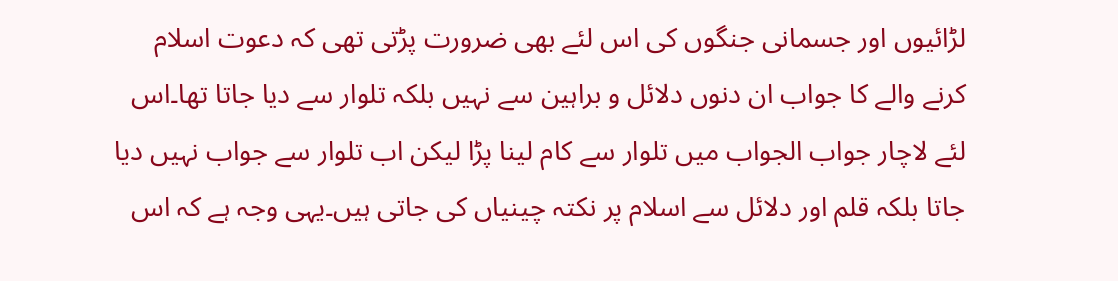لڑائیوں اور جسمانی جنگوں کی اس لئے بھی ضرورت پڑتی تھی کہ دعوت اسلام کرنے والے کا جواب ان دنوں دلائل و براہین سے نہیں بلکہ تلوار سے دیا جاتا تھا۔اس لئے لاچار جواب الجواب میں تلوار سے کام لینا پڑا لیکن اب تلوار سے جواب نہیں دیا جاتا بلکہ قلم اور دلائل سے اسلام پر نکتہ چینیاں کی جاتی ہیں۔یہی وجہ ہے کہ اس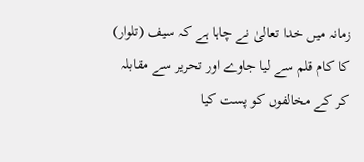زمانہ میں خدا تعالیٰ نے چاہا ہے کہ سیف (تلوار) کا کام قلم سے لیا جاوے اور تحریر سے مقابلہ کر کے مخالفوں کو پست کیا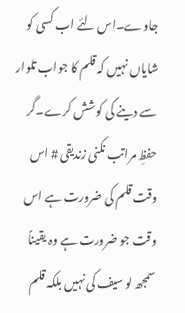جاوے۔اس لئے اب کسی کو شایاں نہیں کہ قلم کا جواب تلوار سے دینے کی کوشش کرے۔گر حفظِ مراتب نکنی زندیقی # اس وقت قلم کی ضرورت ہے اس وقت جو ضرورت ہے وہ یقیناً سمجھ لو سیف کی نہیں بلکہ قلم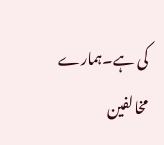کی ہے۔ہمارے مخالفین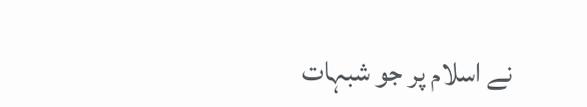نے اسلام پر جو شبہات